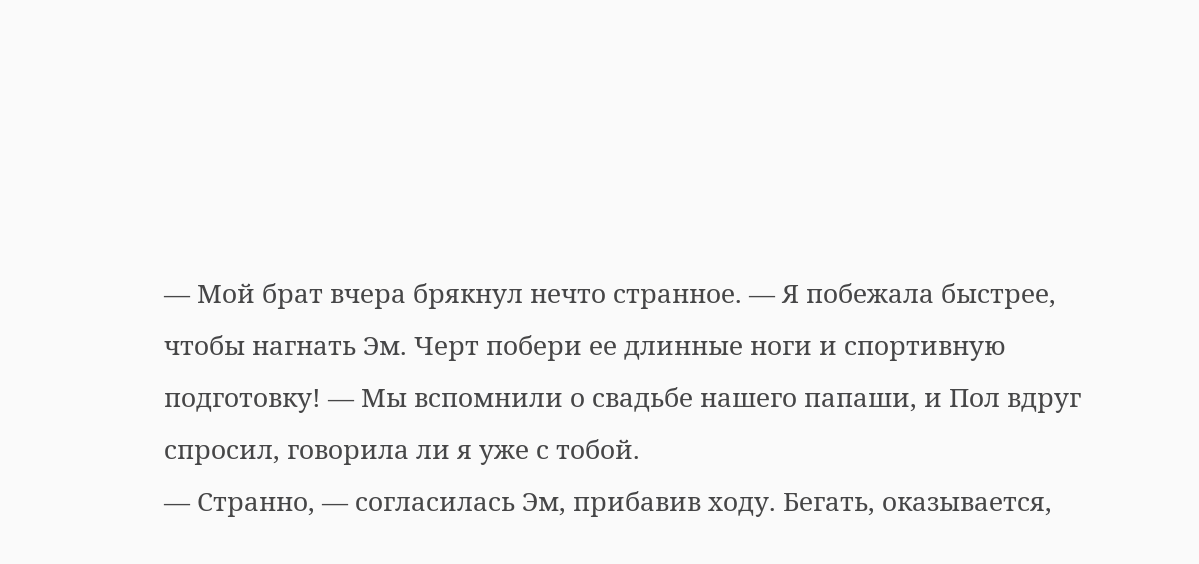— Мой брат вчера брякнул нечто странное. — Я побежала быстрее, чтобы нагнать Эм. Черт побери ее длинные ноги и спортивную подготовку! — Мы вспомнили о свадьбе нашего папаши, и Пол вдруг спросил, говорила ли я уже с тобой.
— Странно, — согласилась Эм, прибавив ходу. Бегать, оказывается,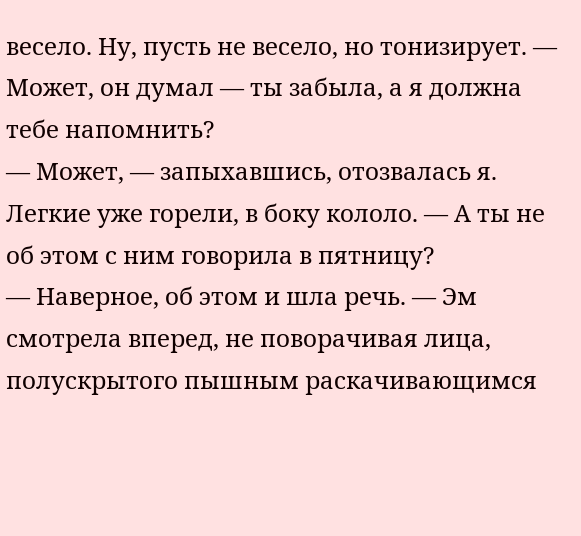весело. Ну, пусть не весело, но тонизирует. — Может, он думал — ты забыла, а я должна тебе напомнить?
— Может, — запыхавшись, отозвалась я. Легкие уже горели, в боку кололо. — А ты не об этом с ним говорила в пятницу?
— Наверное, об этом и шла речь. — Эм смотрела вперед, не поворачивая лица, полускрытого пышным раскачивающимся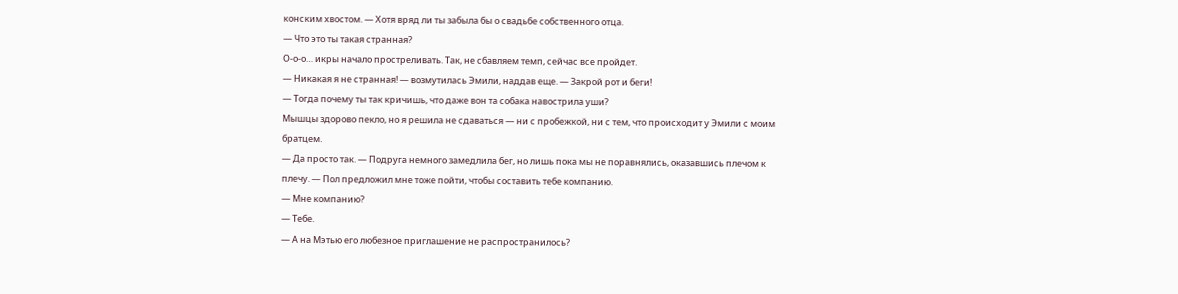конским хвостом. — Хотя вряд ли ты забыла бы о свадьбе собственного отца.
— Что это ты такая странная?
О-о-о… икры начало простреливать. Так, не сбавляем темп, сейчас все пройдет.
— Никакая я не странная! — возмутилась Эмили, наддав еще. — Закрой рот и беги!
— Тогда почему ты так кричишь, что даже вон та собака навострила уши?
Мышцы здорово пекло, но я решила не сдаваться — ни с пробежкой, ни с тем, что происходит у Эмили с моим братцем.
— Да просто так. — Подруга немного замедлила бег, но лишь пока мы не поравнялись, оказавшись плечом к плечу. — Пол предложил мне тоже пойти, чтобы составить тебе компанию.
— Мне компанию?
— Тебе.
— А на Мэтью его любезное приглашение не распространилось?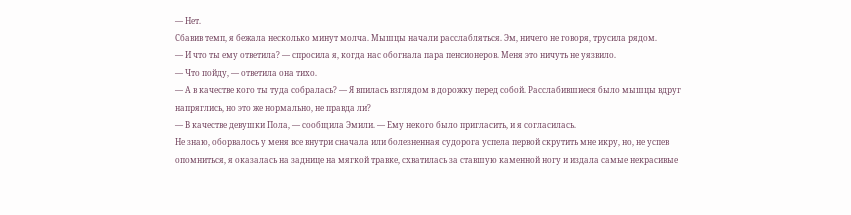— Нет.
Сбавив темп, я бежала несколько минут молча. Мышцы начали расслабляться. Эм, ничего не говоря, трусила рядом.
— И что ты ему ответила? — спросила я, когда нас обогнала пара пенсионеров. Меня это ничуть не уязвило.
— Что пойду, — ответила она тихо.
— А в качестве кого ты туда собралась? — Я впилась взглядом в дорожку перед собой. Расслабившиеся было мышцы вдруг напряглись, но это же нормально, не правда ли?
— В качестве девушки Пола, — сообщила Эмили. — Ему некого было пригласить, и я согласилась.
Не знаю, оборвалось у меня все внутри сначала или болезненная судорога успела первой скрутить мне икру, но, не успев опомниться, я оказалась на заднице на мягкой травке, схватилась за ставшую каменной ногу и издала самые некрасивые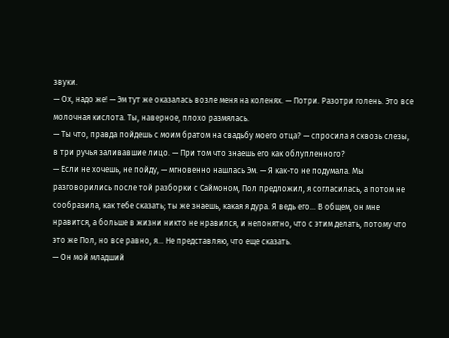звуки.
— Ох, надо же! — Эм тут же оказалась возле меня на коленях. — Потри. Разотри голень. Это все молочная кислота. Ты, наверное, плохо размялась.
— Ты что, правда пойдешь с моим братом на свадьбу моего отца? — спросила я сквозь слезы, в три ручья заливавшие лицо. — При том что знаешь его как облупленного?
— Если не хочешь, не пойду, — мгновенно нашлась Эм. — Я как-то не подумала. Мы разговорились после той разборки с Саймоном, Пол предложил, я согласилась, а потом не сообразила, как тебе сказать; ты же знаешь, какая я дура. Я ведь его… В общем, он мне нравится, а больше в жизни никто не нравился, и непонятно, что с этим делать, потому что это же Пол, но все равно, я… Не представляю, что еще сказать.
— Он мой младший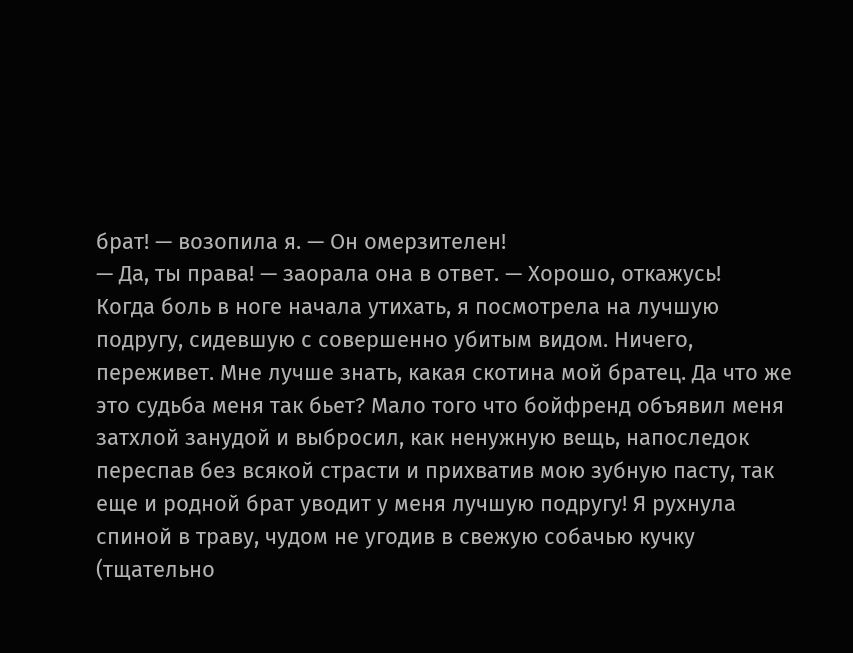брат! — возопила я. — Он омерзителен!
— Да, ты права! — заорала она в ответ. — Хорошо, откажусь!
Когда боль в ноге начала утихать, я посмотрела на лучшую подругу, сидевшую с совершенно убитым видом. Ничего, переживет. Мне лучше знать, какая скотина мой братец. Да что же это судьба меня так бьет? Мало того что бойфренд объявил меня затхлой занудой и выбросил, как ненужную вещь, напоследок переспав без всякой страсти и прихватив мою зубную пасту, так еще и родной брат уводит у меня лучшую подругу! Я рухнула спиной в траву, чудом не угодив в свежую собачью кучку (тщательно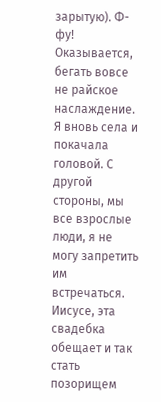зарытую). Ф-фу! Оказывается, бегать вовсе не райское наслаждение. Я вновь села и покачала головой. С другой стороны, мы все взрослые люди, я не могу запретить им встречаться. Иисусе, эта свадебка обещает и так стать позорищем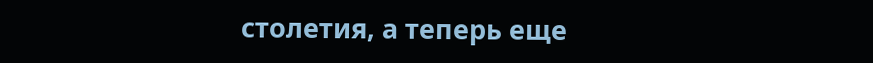столетия, а теперь еще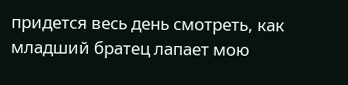придется весь день смотреть, как младший братец лапает мою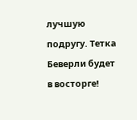лучшую подругу. Тетка Беверли будет в восторге!